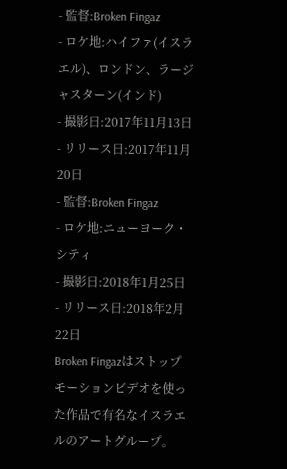- 監督:Broken Fingaz
- ロケ地:ハイファ(イスラエル)、ロンドン、ラージャスターン(インド)
- 撮影日:2017年11月13日
- リリース日:2017年11月20日
- 監督:Broken Fingaz
- ロケ地:ニューヨーク・シティ
- 撮影日:2018年1月25日
- リリース日:2018年2月22日
Broken Fingazはストップモーションビデオを使った作品で有名なイスラエルのアートグループ。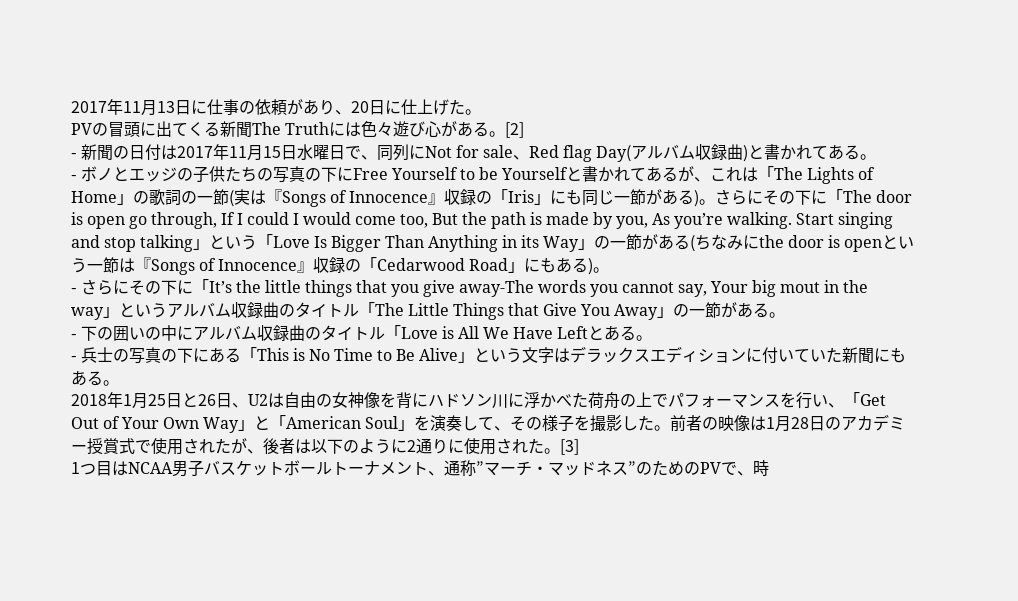2017年11月13日に仕事の依頼があり、20日に仕上げた。
PVの冒頭に出てくる新聞The Truthには色々遊び心がある。[2]
- 新聞の日付は2017年11月15日水曜日で、同列にNot for sale、Red flag Day(アルバム収録曲)と書かれてある。
- ボノとエッジの子供たちの写真の下にFree Yourself to be Yourselfと書かれてあるが、これは「The Lights of Home」の歌詞の一節(実は『Songs of Innocence』収録の「Iris」にも同じ一節がある)。さらにその下に「The door is open go through, If I could I would come too, But the path is made by you, As you’re walking. Start singing and stop talking」という「Love Is Bigger Than Anything in its Way」の一節がある(ちなみにthe door is openという一節は『Songs of Innocence』収録の「Cedarwood Road」にもある)。
- さらにその下に「It’s the little things that you give away-The words you cannot say, Your big mout in the way」というアルバム収録曲のタイトル「The Little Things that Give You Away」の一節がある。
- 下の囲いの中にアルバム収録曲のタイトル「Love is All We Have Leftとある。
- 兵士の写真の下にある「This is No Time to Be Alive」という文字はデラックスエディションに付いていた新聞にもある。
2018年1月25日と26日、U2は自由の女神像を背にハドソン川に浮かべた荷舟の上でパフォーマンスを行い、「Get Out of Your Own Way」と「American Soul」を演奏して、その様子を撮影した。前者の映像は1月28日のアカデミー授賞式で使用されたが、後者は以下のように2通りに使用された。[3]
1つ目はNCAA男子バスケットボールトーナメント、通称”マーチ・マッドネス”のためのPVで、時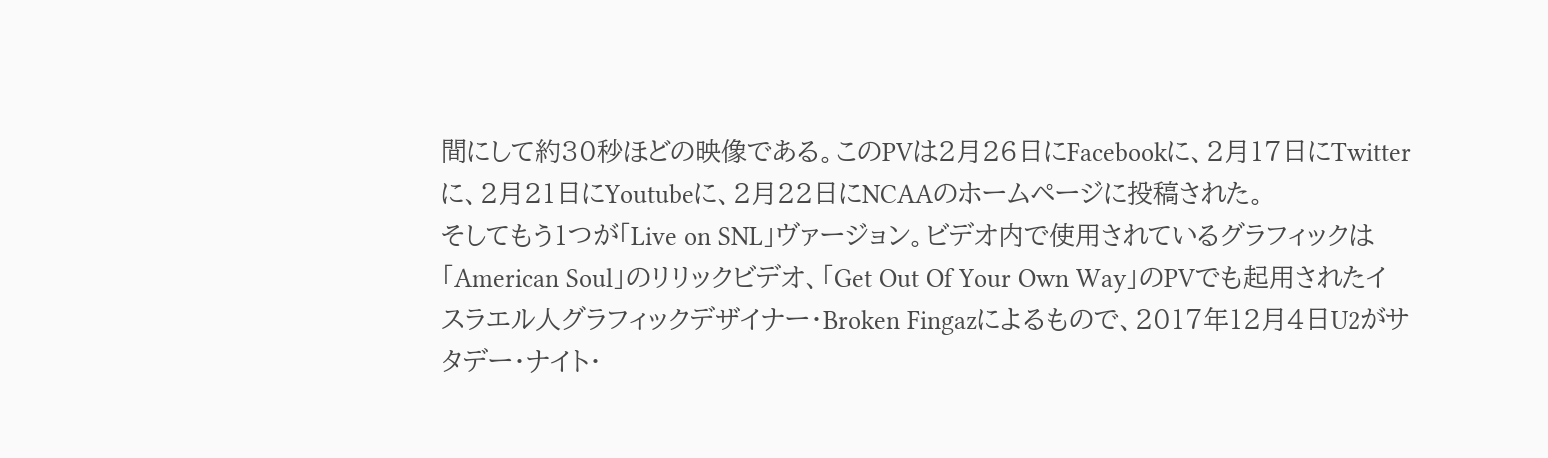間にして約30秒ほどの映像である。このPVは2月26日にFacebookに、2月17日にTwitterに、2月21日にYoutubeに、2月22日にNCAAのホームページに投稿された。
そしてもう1つが「Live on SNL」ヴァージョン。ビデオ内で使用されているグラフィックは「American Soul」のリリックビデオ、「Get Out Of Your Own Way」のPVでも起用されたイスラエル人グラフィックデザイナー・Broken Fingazによるもので、2017年12月4日U2がサタデー・ナイト・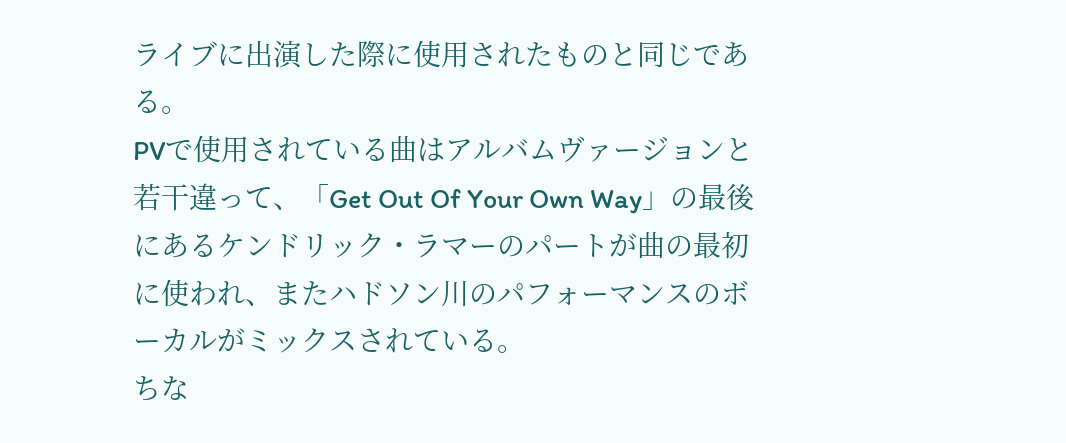ライブに出演した際に使用されたものと同じである。
PVで使用されている曲はアルバムヴァージョンと若干違って、「Get Out Of Your Own Way」の最後にあるケンドリック・ラマーのパートが曲の最初に使われ、またハドソン川のパフォーマンスのボーカルがミックスされている。
ちな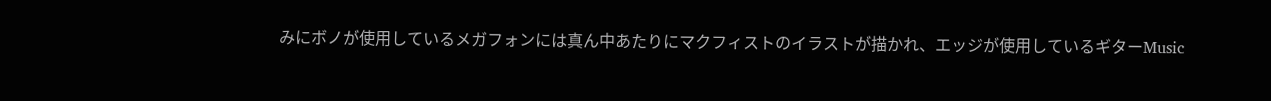みにボノが使用しているメガフォンには真ん中あたりにマクフィストのイラストが描かれ、エッジが使用しているギターMusic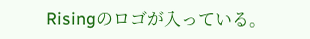Risingのロゴが入っている。